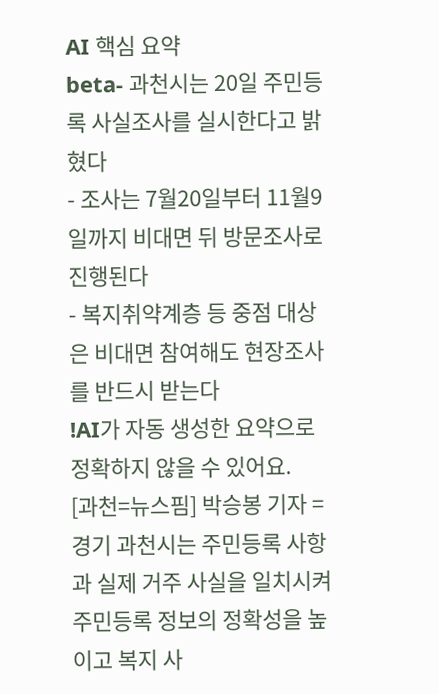AI 핵심 요약
beta- 과천시는 20일 주민등록 사실조사를 실시한다고 밝혔다
- 조사는 7월20일부터 11월9일까지 비대면 뒤 방문조사로 진행된다
- 복지취약계층 등 중점 대상은 비대면 참여해도 현장조사를 반드시 받는다
!AI가 자동 생성한 요약으로 정확하지 않을 수 있어요.
[과천=뉴스핌] 박승봉 기자 = 경기 과천시는 주민등록 사항과 실제 거주 사실을 일치시켜 주민등록 정보의 정확성을 높이고 복지 사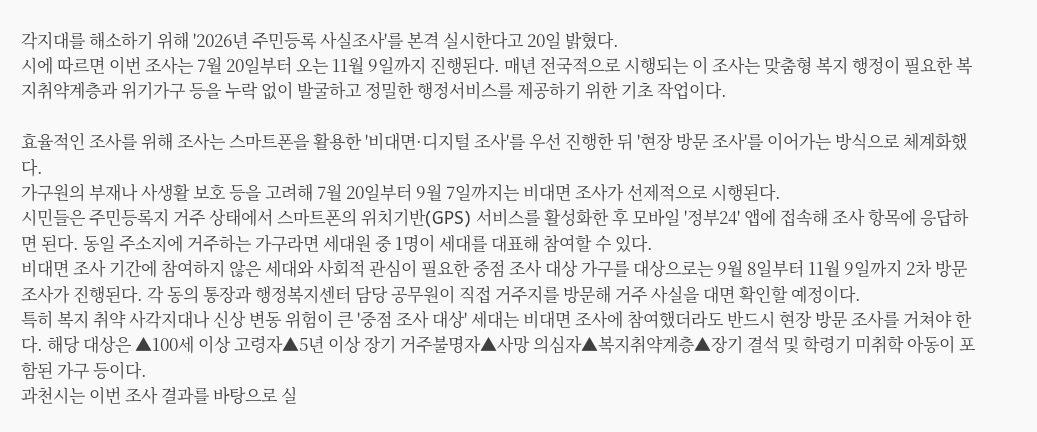각지대를 해소하기 위해 '2026년 주민등록 사실조사'를 본격 실시한다고 20일 밝혔다.
시에 따르면 이번 조사는 7월 20일부터 오는 11월 9일까지 진행된다. 매년 전국적으로 시행되는 이 조사는 맞춤형 복지 행정이 필요한 복지취약계층과 위기가구 등을 누락 없이 발굴하고 정밀한 행정서비스를 제공하기 위한 기초 작업이다.

효율적인 조사를 위해 조사는 스마트폰을 활용한 '비대면·디지털 조사'를 우선 진행한 뒤 '현장 방문 조사'를 이어가는 방식으로 체계화했다.
가구원의 부재나 사생활 보호 등을 고려해 7월 20일부터 9월 7일까지는 비대면 조사가 선제적으로 시행된다.
시민들은 주민등록지 거주 상태에서 스마트폰의 위치기반(GPS) 서비스를 활성화한 후 모바일 '정부24' 앱에 접속해 조사 항목에 응답하면 된다. 동일 주소지에 거주하는 가구라면 세대원 중 1명이 세대를 대표해 참여할 수 있다.
비대면 조사 기간에 참여하지 않은 세대와 사회적 관심이 필요한 중점 조사 대상 가구를 대상으로는 9월 8일부터 11월 9일까지 2차 방문 조사가 진행된다. 각 동의 통장과 행정복지센터 담당 공무원이 직접 거주지를 방문해 거주 사실을 대면 확인할 예정이다.
특히 복지 취약 사각지대나 신상 변동 위험이 큰 '중점 조사 대상' 세대는 비대면 조사에 참여했더라도 반드시 현장 방문 조사를 거쳐야 한다. 해당 대상은 ▲100세 이상 고령자▲5년 이상 장기 거주불명자▲사망 의심자▲복지취약계층▲장기 결석 및 학령기 미취학 아동이 포함된 가구 등이다.
과천시는 이번 조사 결과를 바탕으로 실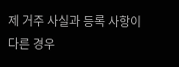제 거주 사실과 등록 사항이 다른 경우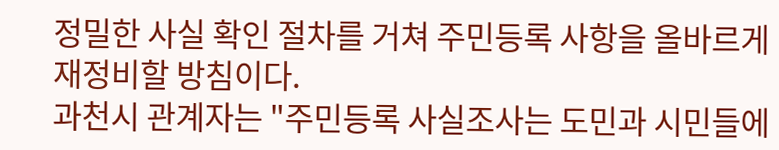정밀한 사실 확인 절차를 거쳐 주민등록 사항을 올바르게 재정비할 방침이다.
과천시 관계자는 "주민등록 사실조사는 도민과 시민들에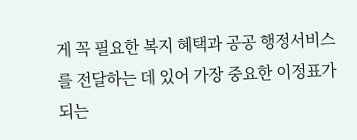게 꼭 필요한 복지 혜택과 공공 행정서비스를 전달하는 데 있어 가장 중요한 이정표가 되는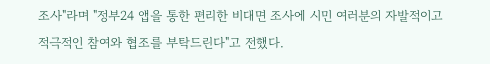조사"라며 "정부24 앱을 통한 편리한 비대면 조사에 시민 여러분의 자발적이고 적극적인 참여와 협조를 부탁드린다"고 전했다.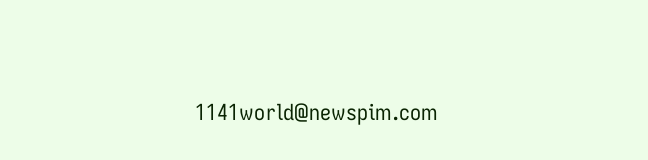1141world@newspim.com